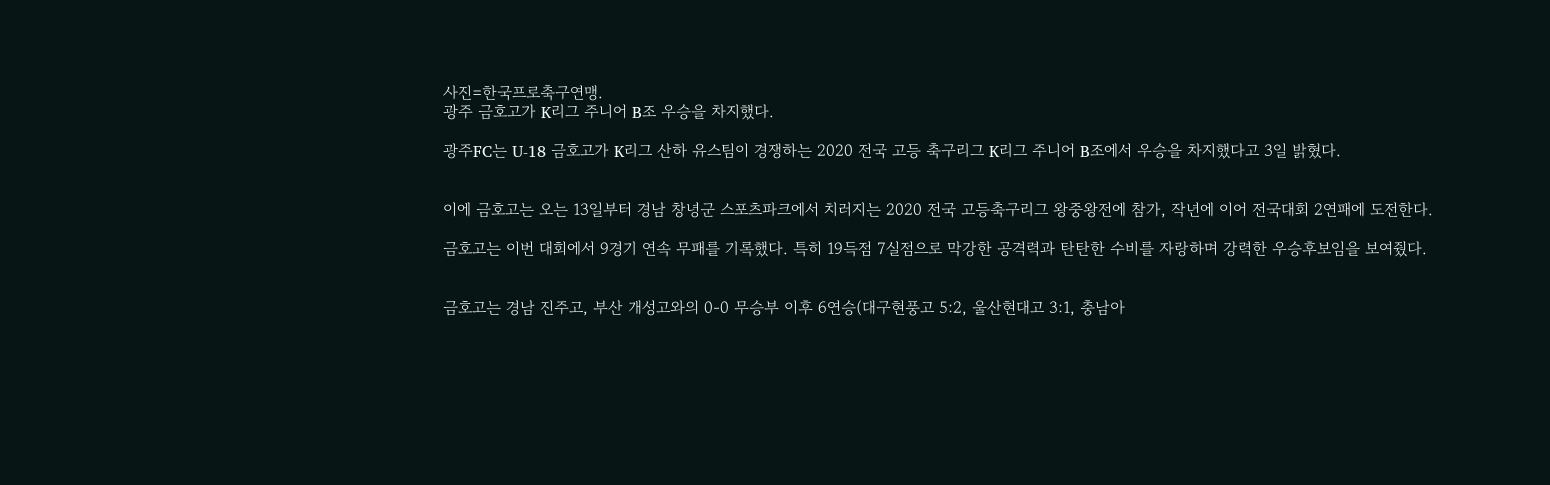사진=한국프로축구연맹.
광주 금호고가 K리그 주니어 B조 우승을 차지했다.

광주FC는 U-18 금호고가 K리그 산하 유스팀이 경쟁하는 2020 전국 고등 축구리그 K리그 주니어 B조에서 우승을 차지했다고 3일 밝혔다.


이에 금호고는 오는 13일부터 경남 창녕군 스포츠파크에서 치러지는 2020 전국 고등축구리그 왕중왕전에 참가, 작년에 이어 전국대회 2연패에 도전한다.

금호고는 이번 대회에서 9경기 연속 무패를 기록했다. 특히 19득점 7실점으로 막강한 공격력과 탄탄한 수비를 자랑하며 강력한 우승후보임을 보여줬다.


금호고는 경남 진주고, 부산 개성고와의 0-0 무승부 이후 6연승(대구현풍고 5:2, 울산현대고 3:1, 충남아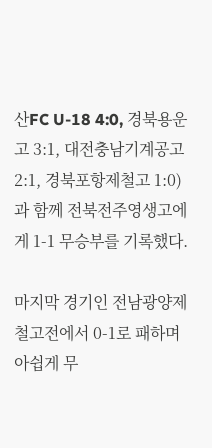산FC U-18 4:0, 경북용운고 3:1, 대전충남기계공고 2:1, 경북포항제철고 1:0)과 함께 전북전주영생고에게 1-1 무승부를 기록했다.

마지막 경기인 전남광양제철고전에서 0-1로 패하며 아쉽게 무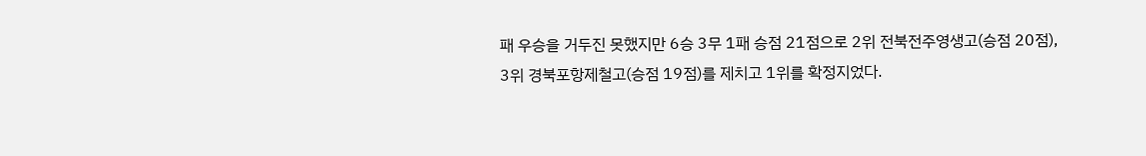패 우승을 거두진 못했지만 6승 3무 1패 승점 21점으로 2위 전북전주영생고(승점 20점), 3위 경북포항제철고(승점 19점)를 제치고 1위를 확정지었다.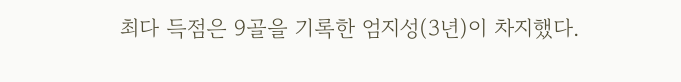최다 득점은 9골을 기록한 엄지성(3년)이 차지했다.